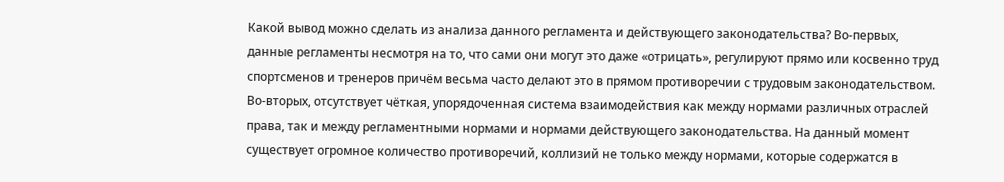Какой вывод можно сделать из анализа данного регламента и действующего законодательства? Во-первых, данные регламенты несмотря на то, что сами они могут это даже «отрицать», регулируют прямо или косвенно труд спортсменов и тренеров причём весьма часто делают это в прямом противоречии с трудовым законодательством.
Во-вторых, отсутствует чёткая, упорядоченная система взаимодействия как между нормами различных отраслей права, так и между регламентными нормами и нормами действующего законодательства. На данный момент существует огромное количество противоречий, коллизий не только между нормами, которые содержатся в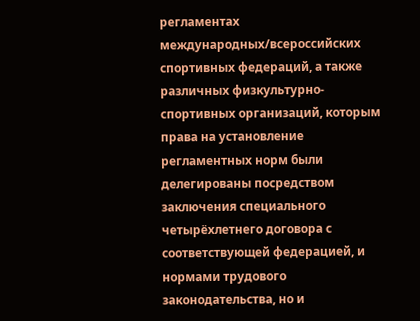регламентах международных/всероссийских спортивных федераций, а также различных физкультурно-спортивных организаций, которым права на установление регламентных норм были делегированы посредством заключения специального четырёхлетнего договора с соответствующей федерацией, и нормами трудового законодательства, но и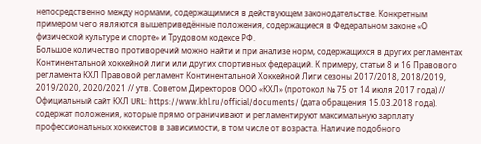непосредственно между нормами, содержащимися в действующем законодательстве. Конкретным примером чего являются вышеприведённые положения, содержащиеся в Федеральном законе «О физической культуре и спорте» и Трудовом кодексе РФ.
Большое количество противоречий можно найти и при анализе норм, содержащихся в других регламентах Континентальной хоккейной лиги или других спортивных федераций. К примеру, статьи 8 и 16 Правового регламента КХЛ Правовой регламент Континентальной Хоккейной Лиги сезоны 2017/2018, 2018/2019, 2019/2020, 2020/2021 // утв. Советом Директоров ООО «КХЛ» (протокол № 75 от 14 июля 2017 года) // Официальный сайт КХЛ URL: https://www.khl.ru/official/documents/ (дата обращения 15.03.2018 года). содержат положения, которые прямо ограничивают и регламентируют максимальную зарплату профессиональных хоккеистов в зависимости, в том числе от возраста. Наличие подобного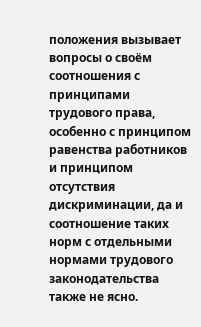положения вызывает вопросы о своём соотношения с принципами трудового права, особенно с принципом равенства работников и принципом отсутствия дискриминации, да и соотношение таких норм с отдельными нормами трудового законодательства также не ясно.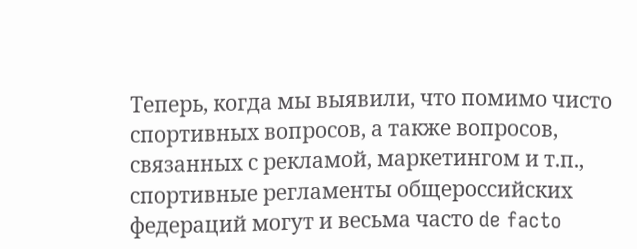Теперь, когда мы выявили, что помимо чисто спортивных вопросов, а также вопросов, связанных с рекламой, маркетингом и т.п., спортивные регламенты общероссийских федераций могут и весьма часто de facto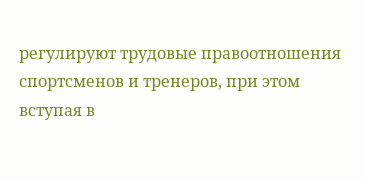регулируют трудовые правоотношения спортсменов и тренеров, при этом вступая в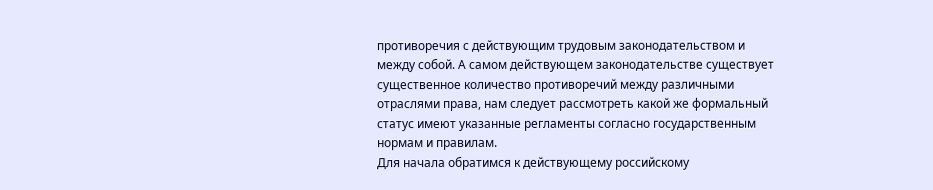противоречия с действующим трудовым законодательством и между собой. А самом действующем законодательстве существует существенное количество противоречий между различными отраслями права, нам следует рассмотреть какой же формальный статус имеют указанные регламенты согласно государственным нормам и правилам.
Для начала обратимся к действующему российскому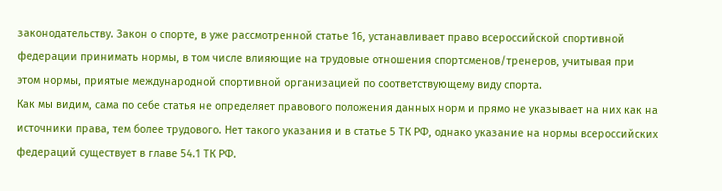законодательству. Закон о спорте, в уже рассмотренной статье 16, устанавливает право всероссийской спортивной федерации принимать нормы, в том числе влияющие на трудовые отношения спортсменов/тренеров, учитывая при этом нормы, приятые международной спортивной организацией по соответствующему виду спорта.
Как мы видим, сама по себе статья не определяет правового положения данных норм и прямо не указывает на них как на источники права, тем более трудового. Нет такого указания и в статье 5 ТК РФ, однако указание на нормы всероссийских федераций существует в главе 54.1 ТК РФ.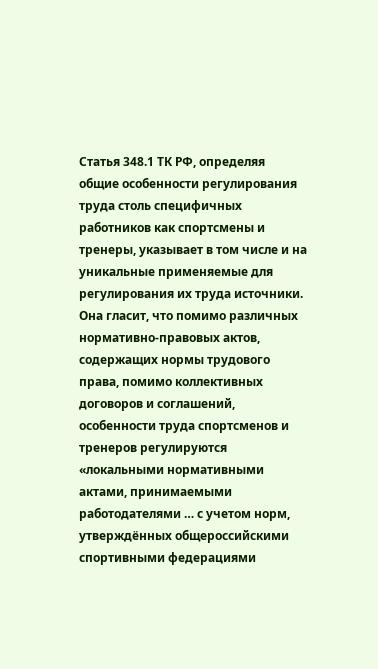Статья 348.1 ТК РФ, определяя общие особенности регулирования труда столь специфичных работников как спортсмены и тренеры, указывает в том числе и на уникальные применяемые для регулирования их труда источники. Она гласит, что помимо различных нормативно-правовых актов, содержащих нормы трудового права, помимо коллективных договоров и соглашений, особенности труда спортсменов и тренеров регулируются «локальными нормативными актами, принимаемыми работодателями … с учетом норм, утверждённых общероссийскими спортивными федерациями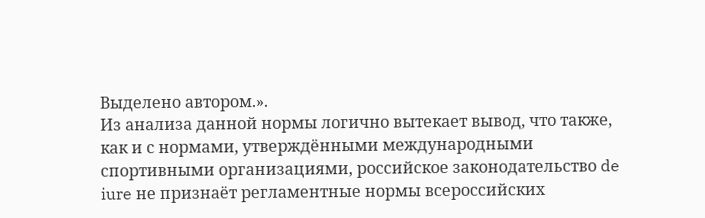Выделено автором.».
Из анализа данной нормы логично вытекает вывод, что также, как и с нормами, утверждёнными международными спортивными организациями, российское законодательство de iure не признаёт регламентные нормы всероссийских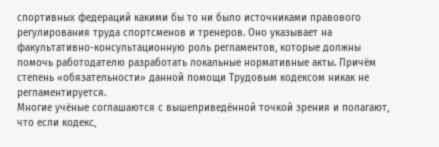спортивных федераций какими бы то ни было источниками правового регулирования труда спортсменов и тренеров. Оно указывает на факультативно-консультационную роль регламентов, которые должны помочь работодателю разработать локальные нормативные акты. Причём степень «обязательности» данной помощи Трудовым кодексом никак не регламентируется.
Многие учёные соглашаются с вышеприведённой точкой зрения и полагают, что если кодекс,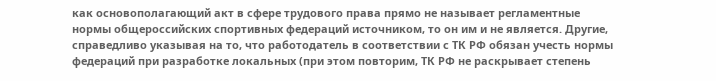как основополагающий акт в сфере трудового права прямо не называет регламентные нормы общероссийских спортивных федераций источником, то он им и не является. Другие, справедливо указывая на то, что работодатель в соответствии с ТК РФ обязан учесть нормы федераций при разработке локальных (при этом повторим, ТК РФ не раскрывает степень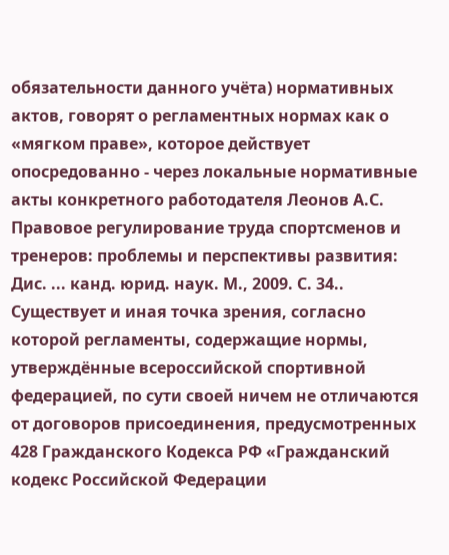обязательности данного учёта) нормативных актов, говорят о регламентных нормах как о «мягком праве», которое действует опосредованно - через локальные нормативные акты конкретного работодателя Леонов А.С. Правовое регулирование труда спортсменов и тренеров: проблемы и перспективы развития: Дис. ... канд. юрид. наук. М., 2009. С. 34..
Существует и иная точка зрения, согласно которой регламенты, содержащие нормы, утверждённые всероссийской спортивной федерацией, по сути своей ничем не отличаются от договоров присоединения, предусмотренных 428 Гражданского Кодекса РФ «Гражданский кодекс Российской Федерации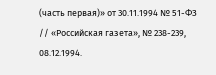(часть первая)» от 30.11.1994 № 51-ФЗ // «Российская газета», № 238-239, 08.12.1994.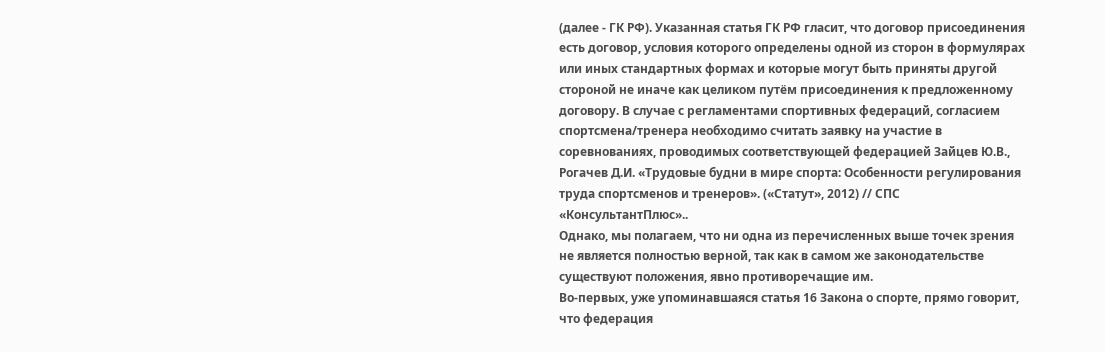(далее - ГК РФ). Указанная статья ГК РФ гласит, что договор присоединения есть договор, условия которого определены одной из сторон в формулярах или иных стандартных формах и которые могут быть приняты другой стороной не иначе как целиком путём присоединения к предложенному договору. В случае с регламентами спортивных федераций, согласием спортсмена/тренера необходимо считать заявку на участие в соревнованиях, проводимых соответствующей федерацией Зайцев Ю.В., Рогачев Д.И. «Трудовые будни в мире спорта: Особенности регулирования труда спортсменов и тренеров». («Статут», 2012) // СПС «КонсультантПлюс»..
Однако, мы полагаем, что ни одна из перечисленных выше точек зрения не является полностью верной, так как в самом же законодательстве существуют положения, явно противоречащие им.
Во-первых, уже упоминавшаяся статья 16 Закона о спорте, прямо говорит, что федерация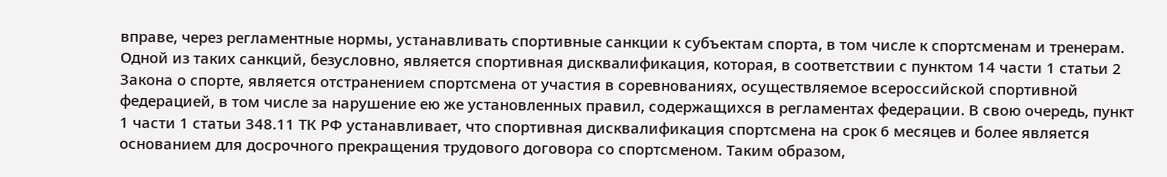вправе, через регламентные нормы, устанавливать спортивные санкции к субъектам спорта, в том числе к спортсменам и тренерам. Одной из таких санкций, безусловно, является спортивная дисквалификация, которая, в соответствии с пунктом 14 части 1 статьи 2 Закона о спорте, является отстранением спортсмена от участия в соревнованиях, осуществляемое всероссийской спортивной федерацией, в том числе за нарушение ею же установленных правил, содержащихся в регламентах федерации. В свою очередь, пункт 1 части 1 статьи 348.11 ТК РФ устанавливает, что спортивная дисквалификация спортсмена на срок 6 месяцев и более является основанием для досрочного прекращения трудового договора со спортсменом. Таким образом,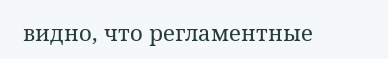видно, что регламентные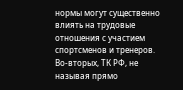нормы могут существенно влиять на трудовые отношения с участием спортсменов и тренеров.
Во-вторых, ТК РФ, не называя прямо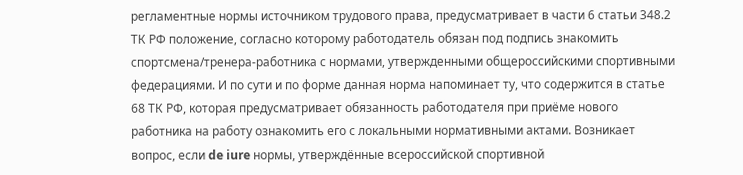регламентные нормы источником трудового права, предусматривает в части 6 статьи 348.2 ТК РФ положение, согласно которому работодатель обязан под подпись знакомить спортсмена/тренера-работника с нормами, утвержденными общероссийскими спортивными федерациями. И по сути и по форме данная норма напоминает ту, что содержится в статье 68 ТК РФ, которая предусматривает обязанность работодателя при приёме нового работника на работу ознакомить его с локальными нормативными актами. Возникает вопрос, если de iure нормы, утверждённые всероссийской спортивной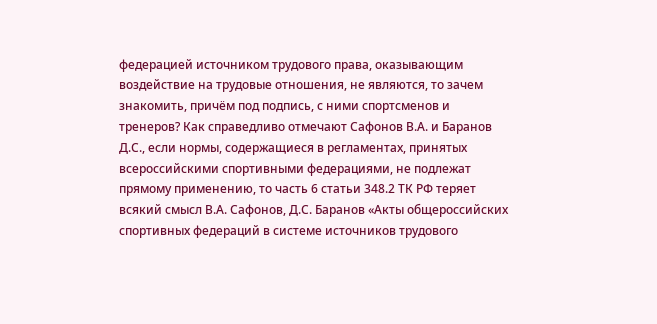федерацией источником трудового права, оказывающим воздействие на трудовые отношения, не являются, то зачем знакомить, причём под подпись, с ними спортсменов и тренеров? Как справедливо отмечают Сафонов В.А. и Баранов Д.С., если нормы, содержащиеся в регламентах, принятых всероссийскими спортивными федерациями, не подлежат прямому применению, то часть 6 статьи 348.2 ТК РФ теряет всякий смысл В.А. Сафонов, Д.С. Баранов «Акты общероссийских спортивных федераций в системе источников трудового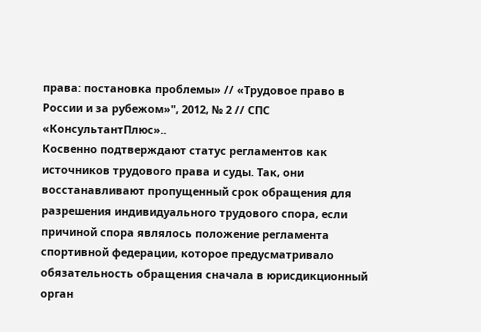права: постановка проблемы» // «Трудовое право в России и за рубежом»", 2012, № 2 // СПС «КонсультантПлюс»..
Косвенно подтверждают статус регламентов как источников трудового права и суды. Так, они восстанавливают пропущенный срок обращения для разрешения индивидуального трудового спора, если причиной спора являлось положение регламента спортивной федерации, которое предусматривало обязательность обращения сначала в юрисдикционный орган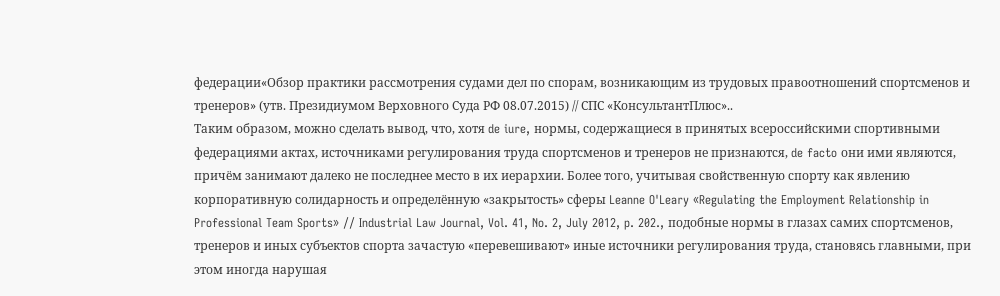федерации«Обзор практики рассмотрения судами дел по спорам, возникающим из трудовых правоотношений спортсменов и тренеров» (утв. Президиумом Верховного Суда РФ 08.07.2015) // СПС «КонсультантПлюс»..
Таким образом, можно сделать вывод, что, хотя de iure, нормы, содержащиеся в принятых всероссийскими спортивными федерациями актах, источниками регулирования труда спортсменов и тренеров не признаются, de facto они ими являются, причём занимают далеко не последнее место в их иерархии. Более того, учитывая свойственную спорту как явлению корпоративную солидарность и определённую «закрытость» сферы Leanne O'Leary «Regulating the Employment Relationship in Professional Team Sports» // Industrial Law Journal, Vol. 41, No. 2, July 2012, p. 202., подобные нормы в глазах самих спортсменов, тренеров и иных субъектов спорта зачастую «перевешивают» иные источники регулирования труда, становясь главными, при этом иногда нарушая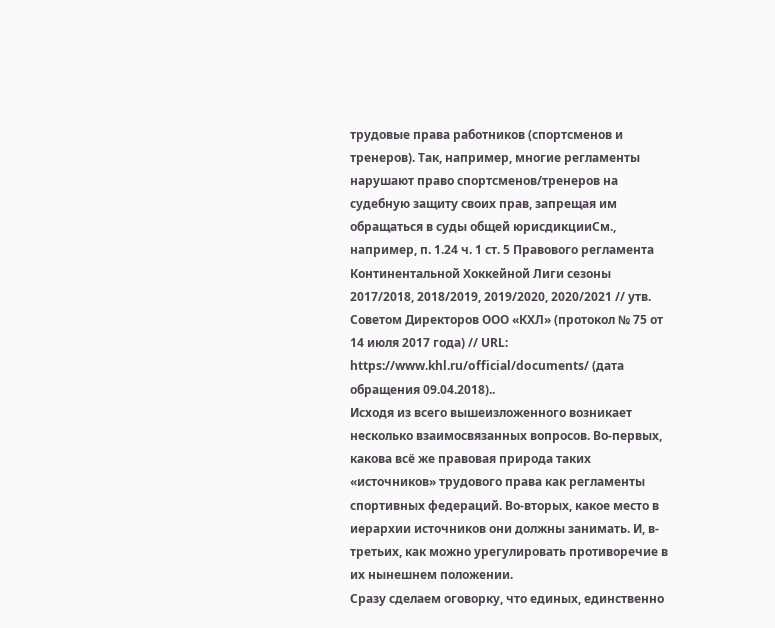трудовые права работников (спортсменов и тренеров). Так, например, многие регламенты нарушают право спортсменов/тренеров на судебную защиту своих прав, запрещая им обращаться в суды общей юрисдикцииСм., например, п. 1.24 ч. 1 ст. 5 Правового регламента Континентальной Хоккейной Лиги сезоны 2017/2018, 2018/2019, 2019/2020, 2020/2021 // утв. Советом Директоров ООО «КХЛ» (протокол № 75 от 14 июля 2017 года) // URL: https://www.khl.ru/official/documents/ (дата обращения 09.04.2018)..
Исходя из всего вышеизложенного возникает несколько взаимосвязанных вопросов. Во-первых, какова всё же правовая природа таких «источников» трудового права как регламенты спортивных федераций. Во-вторых, какое место в иерархии источников они должны занимать. И, в-третьих, как можно урегулировать противоречие в их нынешнем положении.
Сразу сделаем оговорку, что единых, единственно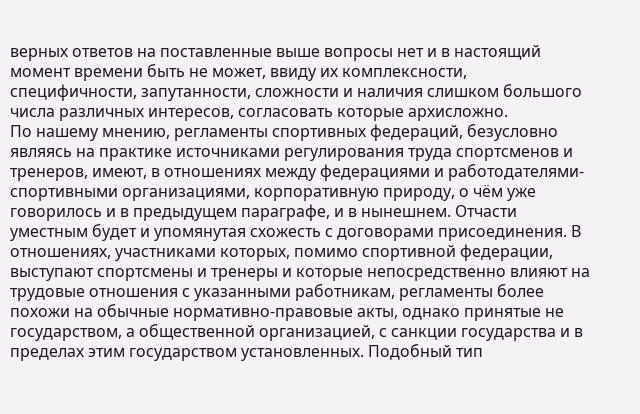верных ответов на поставленные выше вопросы нет и в настоящий момент времени быть не может, ввиду их комплексности, специфичности, запутанности, сложности и наличия слишком большого числа различных интересов, согласовать которые архисложно.
По нашему мнению, регламенты спортивных федераций, безусловно являясь на практике источниками регулирования труда спортсменов и тренеров, имеют, в отношениях между федерациями и работодателями-спортивными организациями, корпоративную природу, о чём уже говорилось и в предыдущем параграфе, и в нынешнем. Отчасти уместным будет и упомянутая схожесть с договорами присоединения. В отношениях, участниками которых, помимо спортивной федерации, выступают спортсмены и тренеры и которые непосредственно влияют на трудовые отношения с указанными работникам, регламенты более похожи на обычные нормативно-правовые акты, однако принятые не государством, а общественной организацией, с санкции государства и в пределах этим государством установленных. Подобный тип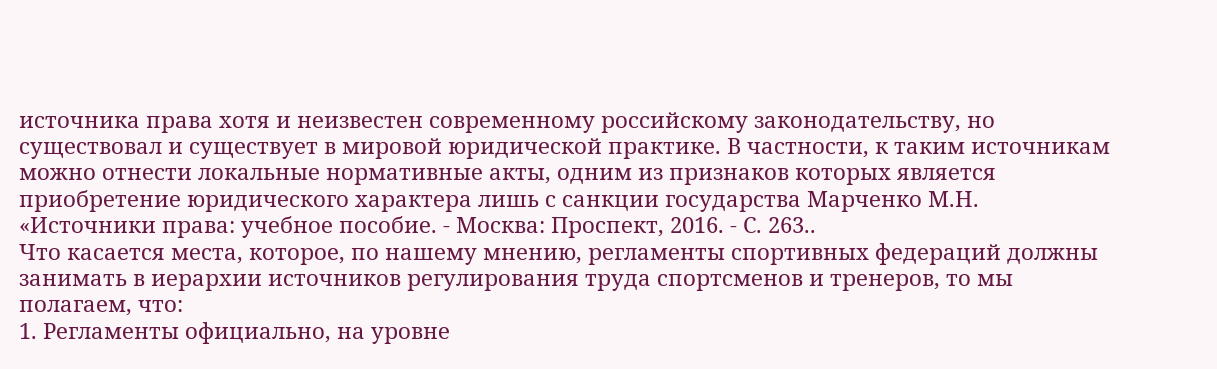источника права хотя и неизвестен современному российскому законодательству, но существовал и существует в мировой юридической практике. В частности, к таким источникам можно отнести локальные нормативные акты, одним из признаков которых является приобретение юридического характера лишь с санкции государства Марченко М.Н. «Источники права: учебное пособие. - Москва: Проспект, 2016. - С. 263..
Что касается места, которое, по нашему мнению, регламенты спортивных федераций должны занимать в иерархии источников регулирования труда спортсменов и тренеров, то мы полагаем, что:
1. Регламенты официально, на уровне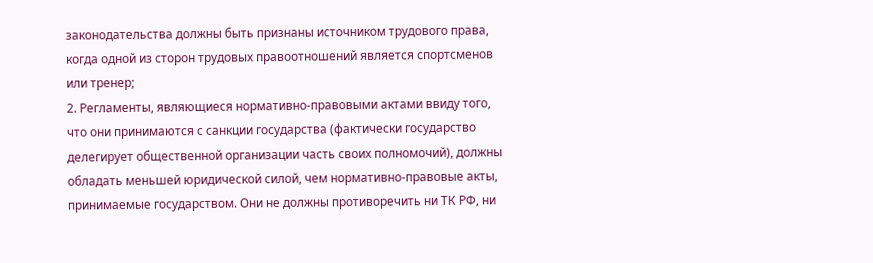законодательства должны быть признаны источником трудового права, когда одной из сторон трудовых правоотношений является спортсменов или тренер;
2. Регламенты, являющиеся нормативно-правовыми актами ввиду того, что они принимаются с санкции государства (фактически государство делегирует общественной организации часть своих полномочий), должны обладать меньшей юридической силой, чем нормативно-правовые акты, принимаемые государством. Они не должны противоречить ни ТК РФ, ни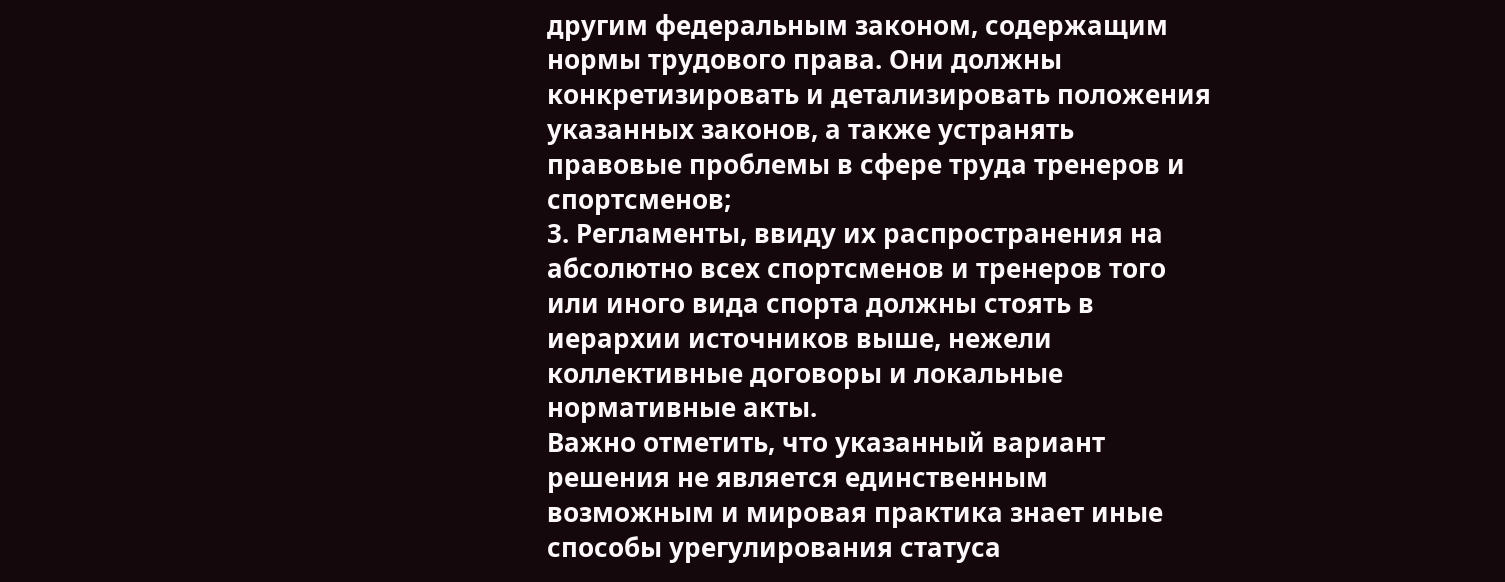другим федеральным законом, содержащим нормы трудового права. Они должны конкретизировать и детализировать положения указанных законов, а также устранять правовые проблемы в сфере труда тренеров и спортсменов;
3. Регламенты, ввиду их распространения на абсолютно всех спортсменов и тренеров того или иного вида спорта должны стоять в иерархии источников выше, нежели коллективные договоры и локальные нормативные акты.
Важно отметить, что указанный вариант решения не является единственным возможным и мировая практика знает иные способы урегулирования статуса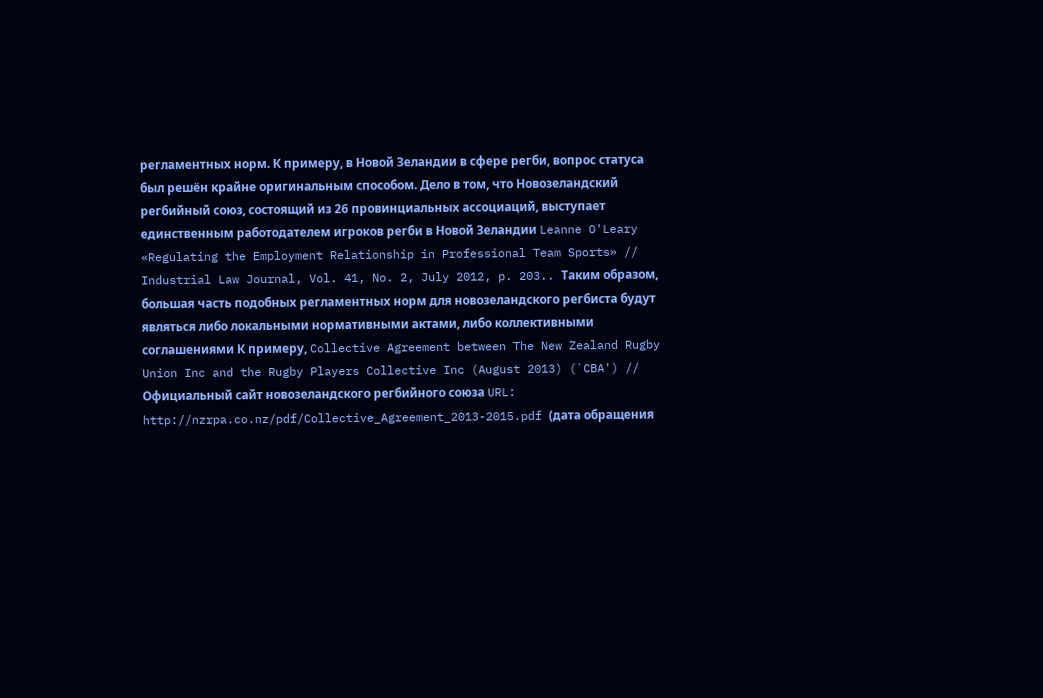регламентных норм. К примеру, в Новой Зеландии в сфере регби, вопрос статуса был решён крайне оригинальным способом. Дело в том, что Новозеландский регбийный союз, состоящий из 26 провинциальных ассоциаций, выступает единственным работодателем игроков регби в Новой Зеландии Leanne O'Leary «Regulating the Employment Relationship in Professional Team Sports» // Industrial Law Journal, Vol. 41, No. 2, July 2012, p. 203.. Таким образом, большая часть подобных регламентных норм для новозеландского регбиста будут являться либо локальными нормативными актами, либо коллективными соглашениями К примеру, Collective Agreement between The New Zealand Rugby Union Inc and the Rugby Players Collective Inc (August 2013) (`CBA') // Официальный сайт новозеландского регбийного союза URL: http://nzrpa.co.nz/pdf/Collective_Agreement_2013-2015.pdf (дата обращения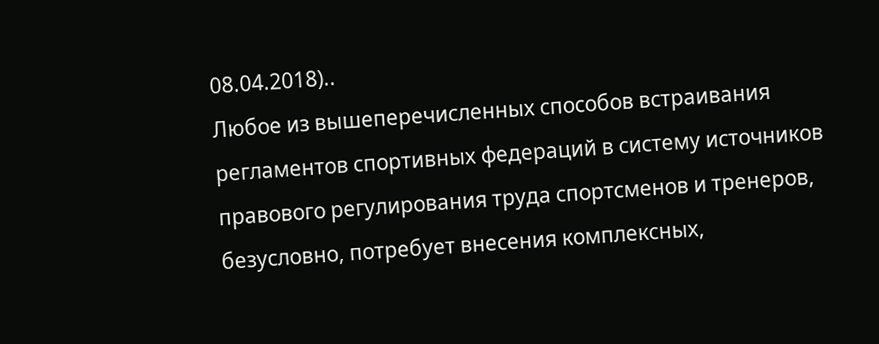08.04.2018)..
Любое из вышеперечисленных способов встраивания регламентов спортивных федераций в систему источников правового регулирования труда спортсменов и тренеров, безусловно, потребует внесения комплексных,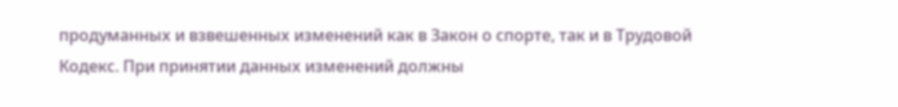продуманных и взвешенных изменений как в Закон о спорте, так и в Трудовой Кодекс. При принятии данных изменений должны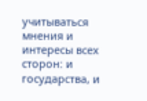учитываться мнения и интересы всех сторон: и государства, и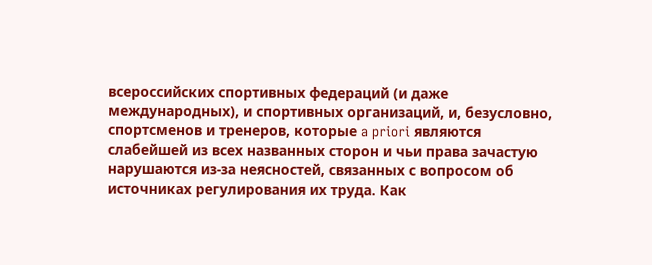всероссийских спортивных федераций (и даже международных), и спортивных организаций, и, безусловно, спортсменов и тренеров, которые a priori являются слабейшей из всех названных сторон и чьи права зачастую нарушаются из-за неясностей, связанных с вопросом об источниках регулирования их труда. Как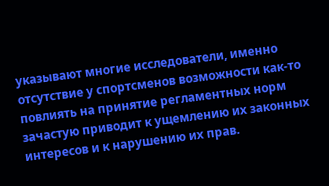указывают многие исследователи, именно отсутствие у спортсменов возможности как-то повлиять на принятие регламентных норм зачастую приводит к ущемлению их законных интересов и к нарушению их прав.